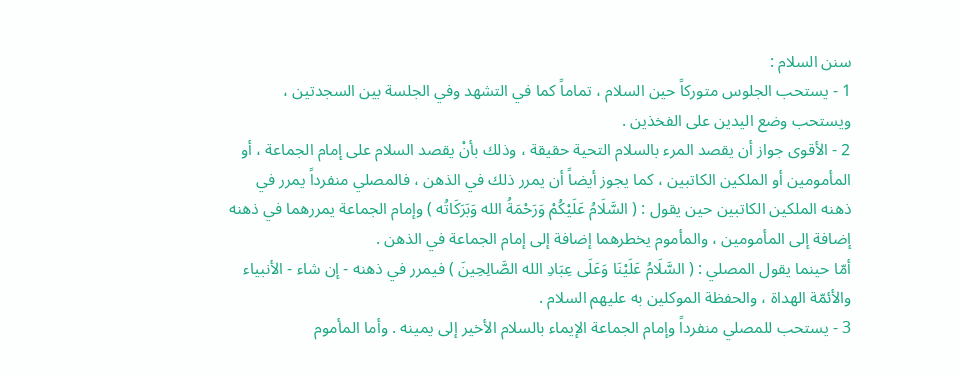سنن السلام :
1 - يستحب الجلوس متوركاً حين السلام ، تماماً كما في التشهد وفي الجلسة بين السجدتين ، ويستحب وضع اليدين على الفخذين .
2 - الأقوى جواز أن يقصد المرء بالسلام التحية حقيقة ، وذلك بأنْ يقصد السلام على إمام الجماعة ، أو المأمومين أو الملكين الكاتبين ، كما يجوز أيضاً أن يمرر ذلك في الذهن ، فالمصلي منفرداً يمرر في ذهنه الملكين الكاتبين حين يقول : ( السَّلَامُ عَلَيْكُمْ وَرَحْمَةُ الله وَبَرَكَاتُه ) وإمام الجماعة يمررهما في ذهنه إضافة إلى المأمومين ، والمأموم يخطرهما إضافة إلى إمام الجماعة في الذهن .
أمّا حينما يقول المصلي : ( السَّلَامُ عَلَيْنَا وَعَلَى عِبَادِ الله الصَّالِحِينَ ) فيمرر في ذهنه - إن شاء - الأنبياء والأئمّة الهداة ، والحفظة الموكلين به عليهم السلام .
3 - يستحب للمصلي منفرداً وإمام الجماعة الإيماء بالسلام الأخير إلى يمينه . وأما المأموم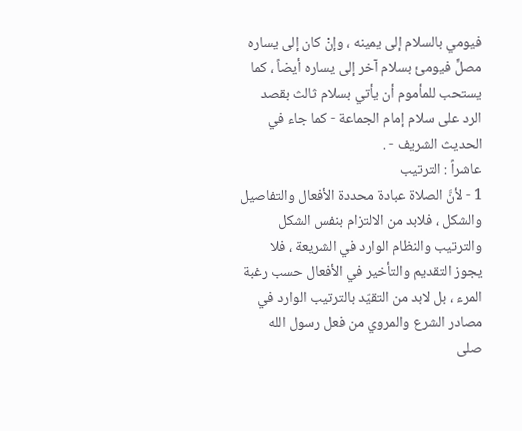فيومي بالسلام إلى يمينه ، وإنْ كان إلى يساره مصلٍّ فيومئ بسلام آخر إلى يساره أيضاً ، كما يستحب للمأموم أن يأتي بسلام ثالث بقصد الرد على سلام إمام الجماعة - كما جاء في الحديث الشريف - .
عاشراً : الترتيب
1 - لأنَّ الصلاة عبادة محددة الأفعال والتفاصيل والشكل ، فلابد من الالتزام بنفس الشكل والترتيب والنظام الوارد في الشريعة ، فلا يجوز التقديم والتأخير في الأفعال حسب رغبة المرء ، بل لابد من التقيّد بالترتيب الوارد في مصادر الشرع والمروي من فعل رسول الله صلى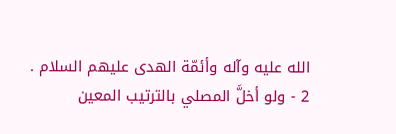الله عليه وآله وأئمّة الهدى عليهم السلام .
2 - ولو أخلَّ المصلي بالترتيب المعين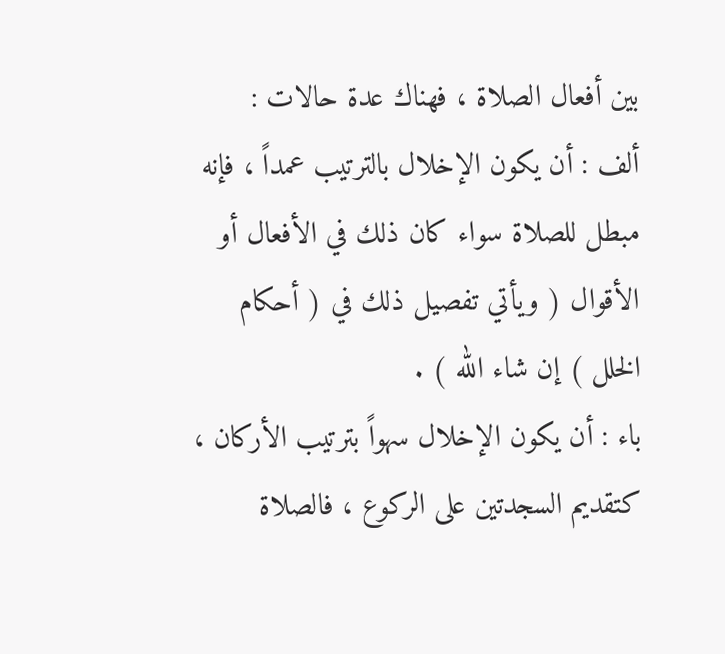بين أفعال الصلاة ، فهناك عدة حالات :
ألف : أن يكون الإخلال بالترتيب عمداً ، فإنه مبطل للصلاة سواء كان ذلك في الأفعال أو الأقوال ( ويأتي تفصيل ذلك في ( أحكام الخلل ) إن شاء الله ) .
باء : أن يكون الإخلال سهواً بترتيب الأركان ، كتقديم السجدتين على الركوع ، فالصلاة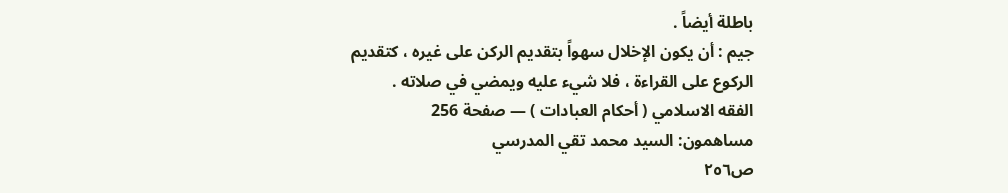باطلة أيضاً .
جيم : أن يكون الإخلال سهواً بتقديم الركن على غيره ، كتقديم الركوع على القراءة ، فلا شيء عليه ويمضي في صلاته .
الفقه الاسلامي ( أحكام العبادات ) — صفحة 256
مساهمون: السيد محمد تقي المدرسي
ص٢٥٦